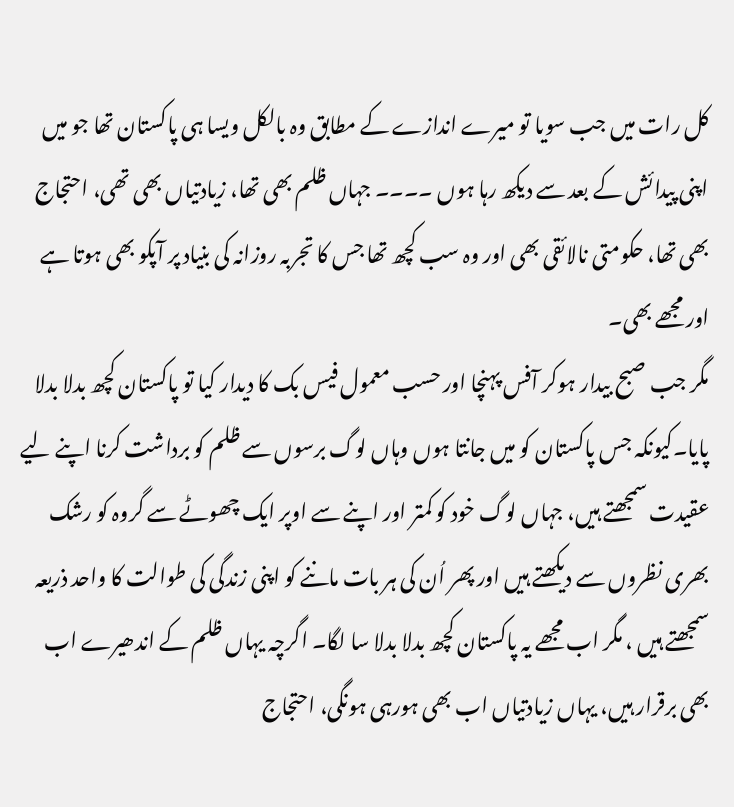کل رات میں جب سویا تو میرے اندازے کے مطابق وہ بالکل ویسا ہی پاکستان تھا جو میں اپنی پیدائش کے بعد سے دیکھ رہا ہوں ۔۔۔۔ جہاں ظلم بھی تھا، زیادتیاں بھی تھی، احتجاج بھی تھا، حکومتی نالائقی بھی اور وہ سب کچھ تھا جس کا تجربہ روزانہ کی بنیاد پر آپکو بھی ہوتا ہے اور مجھے بھی۔
مگر جب صبح بیدار ہوکر آفس پہنچا اور حسب معمول فیس بک کا دیدار کیا تو پاکستان کچھ بدلا بدلا پایا۔کیونکہ جس پاکستان کو میں جانتا ہوں وہاں لوگ برسوں سے ظلم کو برداشت کرنا اپنے لیے عقیدت سمجھتے ہیں، جہاں لوگ خود کو کمتر اور اپنے سے اوپر ایک چھوٹے سے گروہ کو رشک بھری نظروں سے دیکھتے ہیں اور پھر اُن کی ہر بات ماننے کو اپنی زندگی کی طوالت کا واحد ذریعہ سمجھتے ہیں ، مگر اب مجھے یہ پاکستان کچھ بدلا بدلا سا لگا۔ اگرچہ یہاں ظلم کے اندھیرے اب بھی برقرار ہیں، یہاں زیادتیاں اب بھی ہورہی ہونگی، احتجاج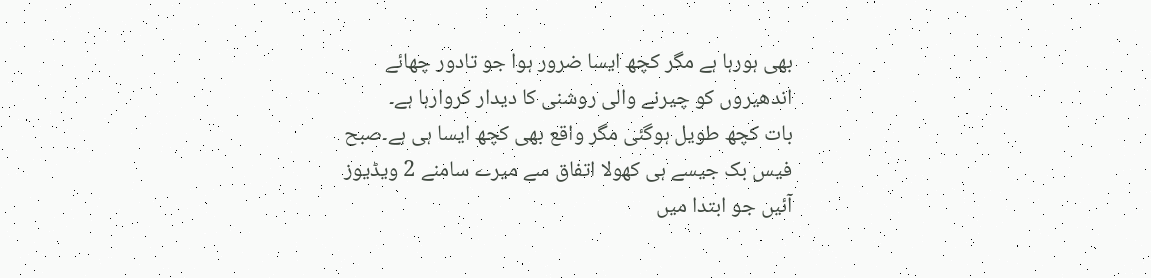بھی ہورہا ہے مگر کچھ ایسا ضرور ہوا جو تادور چھائے اندھیروں کو چیرنے والی روشنی کا دیدار کروارہا ہے۔
بات کچھ طویل ہوگئی مگر واقع بھی کچھ ایسا ہی ہے۔صبح فیس بک جیسے ہی کھولا اتفاق سے میرے سامنے 2 ویڈیوز آئیں جو ابتدا میں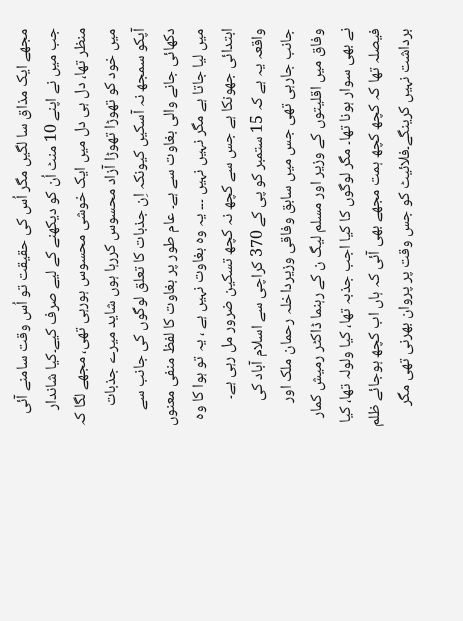مجھے ایک مذاق سا لگیں مگر اُس کی حقیقت تو اُس وقت سامنے آئی جب میں نے اپنے 10 منٹ اُن کو دیکھنے کے لیے صرف کیے۔کیا شاندار منظر تھا، دل ہی دل میں ایک خوشی محسوس ہورہی تھی، مجھے لگا کہ میں خود کو تھوڑا تھوڑا آزاد محسوس کررہا ہوں شاید میرے جذبات آپکو سمجھ نہ آسکیں کیونکہ اِن جذبات کا تعلق لوگوں کی جانب سے دکھائی جانے والی بغاوت سے ہے۔ عام طور پر بغاوت کا لفظ منفی معنوں میں لیا جاتا ہے مگر نہیں نہیں ۔۔۔ یہ وہ بغاوت نہیں ہے ، یہ تو ہوا کا وہ ابتدائی جھونکا ہے جس سے کچھ نہ کچھ تسکین ضرور مل رہی ہے۔
واقعہ یہ ہے کہ 15 ستمبر کو پی کے 370 کراچی سے اسلام آباد کی جانب جارہی تھی جس میں سابق وفاقی وزیرداخلہ رحمان ملک اور وفاق میں اقلیتوں کے وزیر اور مسلم لیگ ن کے رہنما ڈاکٹر رمیش کمار نے بھی سوار ہونا تھا۔ مگر لوگوں کا کیا اجب جذبہ تھا، کیا ولولہ تھا، کیا فیصلہ تھا کہ کچھ کچھ ہمت مجھے بھی آئی کہ ہاں اب کچھ ہوجائے ظلم برداشت نہیں کرینگے۔فلائیٹ کو جس وقت پر پروان بھرنی تھی مگر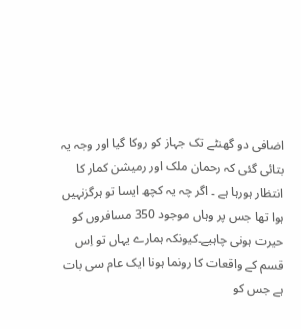اضافی دو گھنٹے تک جہاز کو روکا گیا اور وجہ یہ بتائی گئی کہ رحمان ملک اور رمیشن کمار کا انتظار ہورہا ہے ۔ اگر چہ یہ کچھ ایسا تو ہرگزنہیں ہوا تھا جس پر وہاں موجود 350 مسافروں کو حیرت ہونی چاہیے۔کیونکہ ہمارے یہاں تو اِس قسم کے واقعات کا رونما ہونا ایک عام سی بات ہے جس کو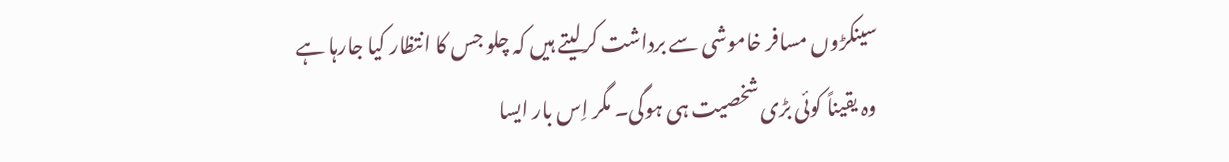سینکڑوں مسافر خاموشی سے برداشت کرلیتے ہیں کہ چلو جس کا انتظار کیا جارہا ہے وہ یقیناً کوئی بڑی شخصیت ہی ہوگی۔ مگر اِس بار ایسا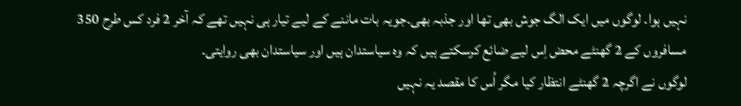نہیں ہوا۔ لوگوں میں ایک الگ جوش بھی تھا اور جذبہ بھی۔جویہ بات ماننے کے لیے تیار ہی نہیں تھے کہ آخر 2 فرد کس طرح 350 مسافروں کے 2 گھنٹے محض اِس لیے ضائع کرسکتے ہیں کہ وہ سیاستدان ہیں اور سیاستدان بھی روایتی۔
لوگوں نے اگرچہ 2 گھنٹے انتظار کیا مگر اُس کا مقصد یہ نہیں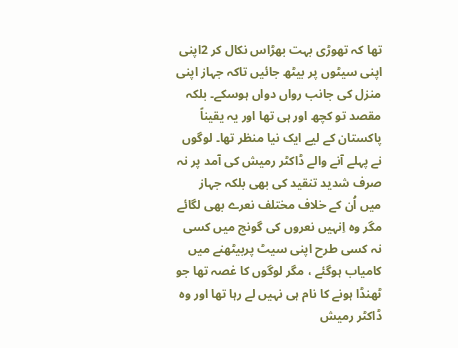تھا کہ تھوڑی بہت بھڑاس نکال کر 2اپنی اپنی سیٹوں پر بیٹھ جائیں تاکہ جہاز اپنی منزل کی جانب رواں دواں ہوسکے۔ بلکہ مقصد تو کچھ اور ہی تھا اور یہ یقیناً پاکستان کے لیے ایک نیا منظر تھا۔ لوگوں نے پہلے آنے والے ڈاکٹر رمیش کی آمد پر نہ صرف شدید تنقید کی بھی بلکہ جہاز میں اُن کے خلاف مختلف نعرے بھی لگائے مگر وہ اِنہیں نعروں کی گونج میں کسی نہ کسی طرح اپنی سیٹ پربیٹھنے میں کامیاب ہوگئے ، مگر لوگوں کا غصہ تھا جو ٹھنڈا ہونے کا نام ہی نہیں لے رہا تھا اور وہ ڈاکٹر رمیش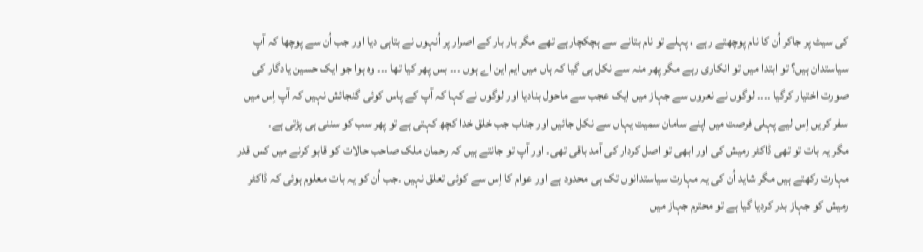کی سیٹ پر جاکر اُن کا نام پوچھتے رہے ، پہلے تو نام بتانے سے ہچکچارہے تھے مگر بار بار کے اصرار پر اُنہوں نے بتاہی دیا اور جب اُن سے پوچھا کہ آپ سیاستدان ہیں؟ تو ابتدا میں تو انکاری رہے مگر پھر منہ سے نکل ہی گیا کہ ہاں میں ایم این اے ہوں ۔۔۔ بس پھر کیا تھا ۔۔۔ وہ ہوا جو ایک حسین یادگار کی صورت اختیار کرگیا ۔۔۔۔ لوگوں نے نعروں سے جہاز میں ایک عجب سے ماحول بنادیا اور لوگوں نے کہا کہ آپ کے پاس کوئی گنجائش نہیں کہ آپ اِس میں سفر کریں اِس لیے پہلی فرصت میں اپنے سامان سمیت یہاں سے نکل جائیں اور جناب جب خلق خدا کچھ کہتی ہے تو پھر سب کو سننی ہی پڑتی ہے۔
مگر یہ بات تو تھی ڈاکٹر رمیش کی اور ابھی تو اصل کردار کی آمد باقی تھی۔ اور آپ تو جانتے ہیں کہ رحمان ملک صاحب حالات کو قابو کرنے میں کس قدر مہارت رکھتے ہیں مگر شاید اُن کی یہ مہارت سیاستدانوں تک ہی محدود ہے اور عوام کا اِس سے کوئی تعلق نہیں ۔جب اُن کو یہ بات معلوم ہوئی کہ ڈاکٹر رمیش کو جہاز بدر کردیا گیا ہے تو محترم جہاز میں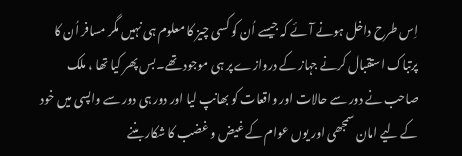اِس طرح داخل ہونے آئے کہ جیسے اُن کو کسی چیز کا معلوم ہی نہیں مگر مسافر اُن کا پرتباک استقبال کرنے جہاز کے دروازے پر ہی موجود تھے۔بس پھر کیا تھا ، ملک صاحب نے دور سے حالات اور واقعات کو بھانپ لیا اور دور ہی دور سے واپسی میں خود کے لیے امان سمجھی اور یوں عوام کے غیض و غضب کا شکار بننے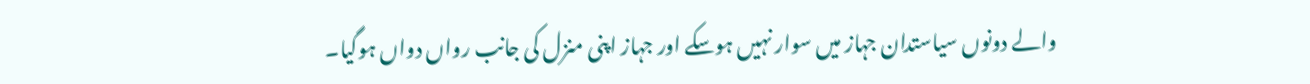والے دونوں سیاستدان جہاز میں سوار نہیں ہوسکے اور جہاز اپنی منزل کی جانب رواں دواں ہوگیا۔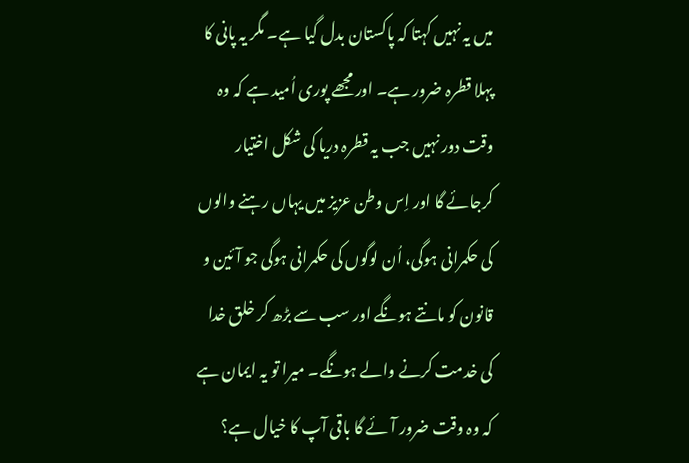میں یہ نہیں کہتا کہ پاکستان بدل گیا ہے۔ مگر یہ پانی کا پہلا قطرہ ضرور ہے۔ اور مجھے پوری اُمید ہے کہ وہ وقت دور نہیں جب یہ قطرہ دریا کی شکل اختیار کرجائے گا اور اِس وطن عزیز میں یہاں رہنے والوں کی حکمرانی ہوگی، اُن لوگوں کی حکمرانی ہوگی جو آئین و قانون کو مانتے ہونگے اور سب سے بڑھ کر خلق خدا کی خدمت کرنے والے ہونگے۔ میرا تو یہ ایمان ہے کہ وہ وقت ضرور آئے گا باقی آپ کا خیال ہے؟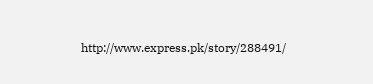http://www.express.pk/story/288491/